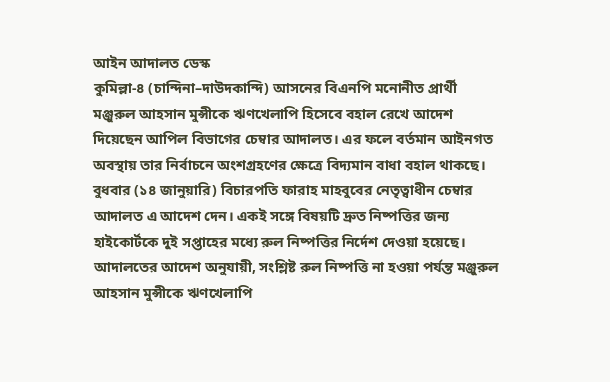আইন আদালত ডেস্ক
কুমিল্লা-৪ (চান্দিনা–দাউদকান্দি) আসনের বিএনপি মনোনীত প্রার্থী মঞ্জুরুল আহসান মুন্সীকে ঋণখেলাপি হিসেবে বহাল রেখে আদেশ দিয়েছেন আপিল বিভাগের চেম্বার আদালত। এর ফলে বর্তমান আইনগত অবস্থায় তার নির্বাচনে অংশগ্রহণের ক্ষেত্রে বিদ্যমান বাধা বহাল থাকছে। বুধবার (১৪ জানুয়ারি) বিচারপতি ফারাহ মাহবুবের নেতৃত্বাধীন চেম্বার আদালত এ আদেশ দেন। একই সঙ্গে বিষয়টি দ্রুত নিষ্পত্তির জন্য হাইকোর্টকে দুই সপ্তাহের মধ্যে রুল নিষ্পত্তির নির্দেশ দেওয়া হয়েছে।
আদালতের আদেশ অনুযায়ী, সংশ্লিষ্ট রুল নিষ্পত্তি না হওয়া পর্যন্ত মঞ্জুরুল আহসান মুন্সীকে ঋণখেলাপি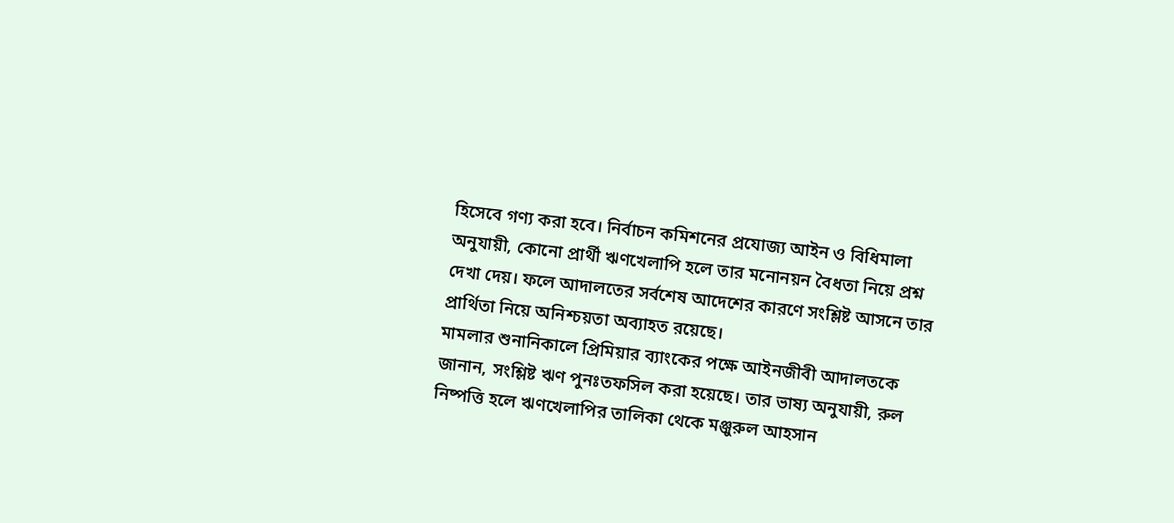হিসেবে গণ্য করা হবে। নির্বাচন কমিশনের প্রযোজ্য আইন ও বিধিমালা অনুযায়ী, কোনো প্রার্থী ঋণখেলাপি হলে তার মনোনয়ন বৈধতা নিয়ে প্রশ্ন দেখা দেয়। ফলে আদালতের সর্বশেষ আদেশের কারণে সংশ্লিষ্ট আসনে তার প্রার্থিতা নিয়ে অনিশ্চয়তা অব্যাহত রয়েছে।
মামলার শুনানিকালে প্রিমিয়ার ব্যাংকের পক্ষে আইনজীবী আদালতকে জানান, সংশ্লিষ্ট ঋণ পুনঃতফসিল করা হয়েছে। তার ভাষ্য অনুযায়ী, রুল নিষ্পত্তি হলে ঋণখেলাপির তালিকা থেকে মঞ্জুরুল আহসান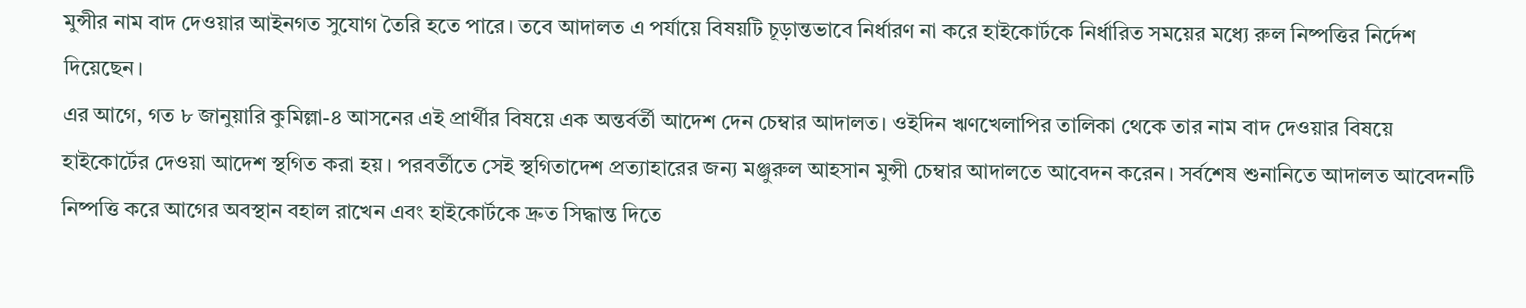মুন্সীর নাম বাদ দেওয়ার আইনগত সুযোগ তৈরি হতে পারে। তবে আদালত এ পর্যায়ে বিষয়টি চূড়ান্তভাবে নির্ধারণ না করে হাইকোর্টকে নির্ধারিত সময়ের মধ্যে রুল নিষ্পত্তির নির্দেশ দিয়েছেন।
এর আগে, গত ৮ জানুয়ারি কুমিল্লা-৪ আসনের এই প্রার্থীর বিষয়ে এক অন্তর্বর্তী আদেশ দেন চেম্বার আদালত। ওইদিন ঋণখেলাপির তালিকা থেকে তার নাম বাদ দেওয়ার বিষয়ে হাইকোর্টের দেওয়া আদেশ স্থগিত করা হয়। পরবর্তীতে সেই স্থগিতাদেশ প্রত্যাহারের জন্য মঞ্জুরুল আহসান মুন্সী চেম্বার আদালতে আবেদন করেন। সর্বশেষ শুনানিতে আদালত আবেদনটি নিষ্পত্তি করে আগের অবস্থান বহাল রাখেন এবং হাইকোর্টকে দ্রুত সিদ্ধান্ত দিতে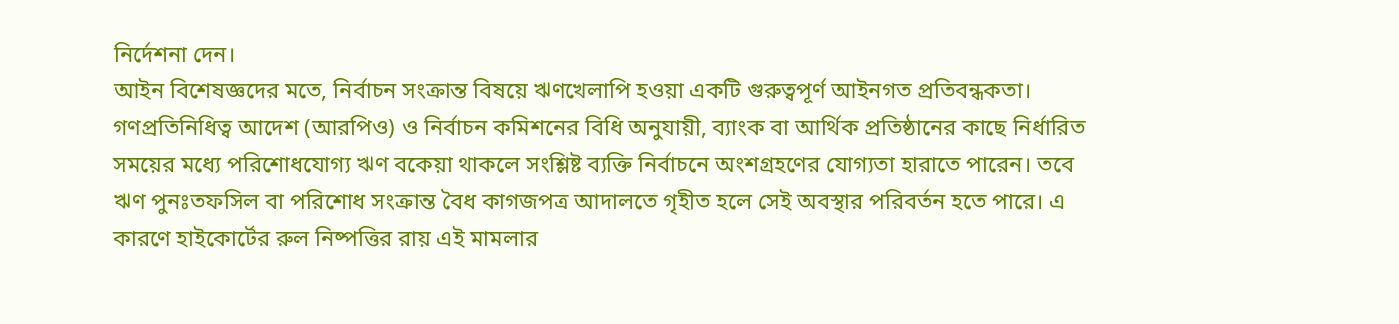নির্দেশনা দেন।
আইন বিশেষজ্ঞদের মতে, নির্বাচন সংক্রান্ত বিষয়ে ঋণখেলাপি হওয়া একটি গুরুত্বপূর্ণ আইনগত প্রতিবন্ধকতা। গণপ্রতিনিধিত্ব আদেশ (আরপিও) ও নির্বাচন কমিশনের বিধি অনুযায়ী, ব্যাংক বা আর্থিক প্রতিষ্ঠানের কাছে নির্ধারিত সময়ের মধ্যে পরিশোধযোগ্য ঋণ বকেয়া থাকলে সংশ্লিষ্ট ব্যক্তি নির্বাচনে অংশগ্রহণের যোগ্যতা হারাতে পারেন। তবে ঋণ পুনঃতফসিল বা পরিশোধ সংক্রান্ত বৈধ কাগজপত্র আদালতে গৃহীত হলে সেই অবস্থার পরিবর্তন হতে পারে। এ কারণে হাইকোর্টের রুল নিষ্পত্তির রায় এই মামলার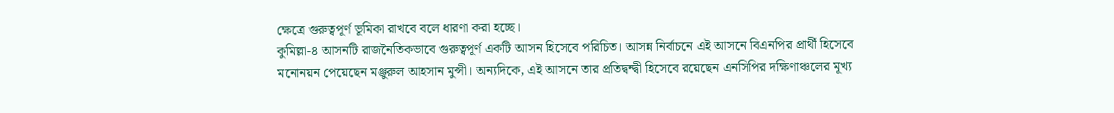ক্ষেত্রে গুরুত্বপূর্ণ ভূমিকা রাখবে বলে ধারণা করা হচ্ছে।
কুমিল্লা-৪ আসনটি রাজনৈতিকভাবে গুরুত্বপূর্ণ একটি আসন হিসেবে পরিচিত। আসন্ন নির্বাচনে এই আসনে বিএনপির প্রার্থী হিসেবে মনোনয়ন পেয়েছেন মঞ্জুরুল আহসান মুন্সী। অন্যদিকে, এই আসনে তার প্রতিদ্বন্দ্বী হিসেবে রয়েছেন এনসিপির দক্ষিণাঞ্চলের মূখ্য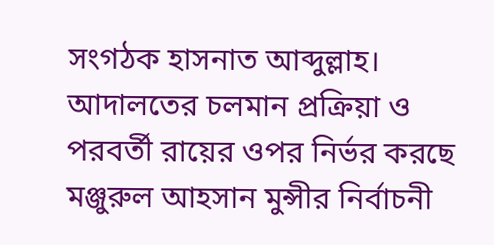সংগঠক হাসনাত আব্দুল্লাহ। আদালতের চলমান প্রক্রিয়া ও পরবর্তী রায়ের ওপর নির্ভর করছে মঞ্জুরুল আহসান মুন্সীর নির্বাচনী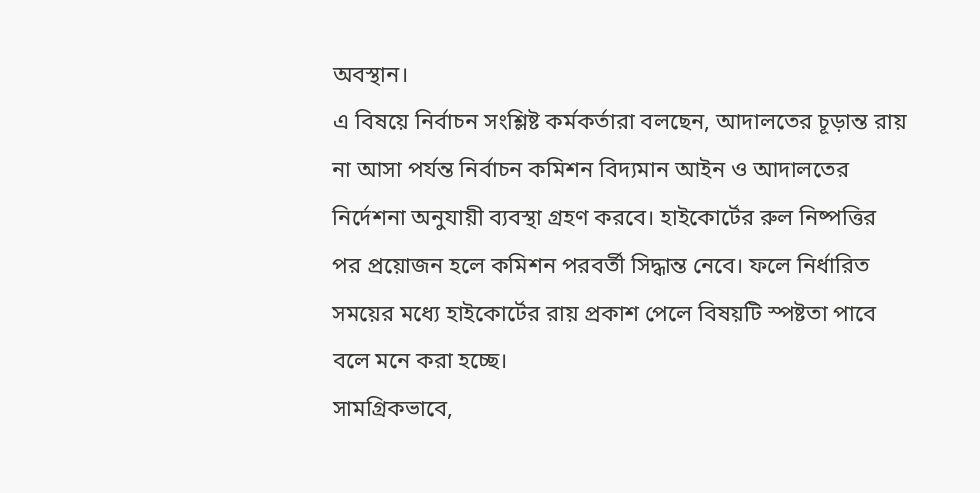অবস্থান।
এ বিষয়ে নির্বাচন সংশ্লিষ্ট কর্মকর্তারা বলছেন, আদালতের চূড়ান্ত রায় না আসা পর্যন্ত নির্বাচন কমিশন বিদ্যমান আইন ও আদালতের নির্দেশনা অনুযায়ী ব্যবস্থা গ্রহণ করবে। হাইকোর্টের রুল নিষ্পত্তির পর প্রয়োজন হলে কমিশন পরবর্তী সিদ্ধান্ত নেবে। ফলে নির্ধারিত সময়ের মধ্যে হাইকোর্টের রায় প্রকাশ পেলে বিষয়টি স্পষ্টতা পাবে বলে মনে করা হচ্ছে।
সামগ্রিকভাবে,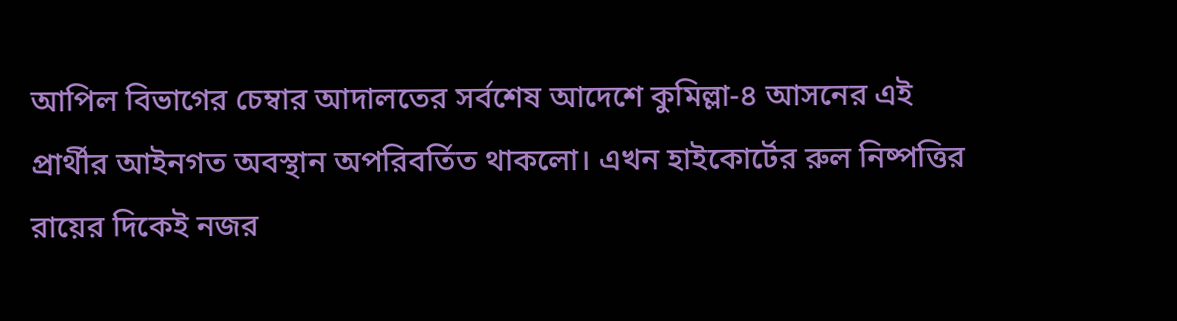আপিল বিভাগের চেম্বার আদালতের সর্বশেষ আদেশে কুমিল্লা-৪ আসনের এই প্রার্থীর আইনগত অবস্থান অপরিবর্তিত থাকলো। এখন হাইকোর্টের রুল নিষ্পত্তির রায়ের দিকেই নজর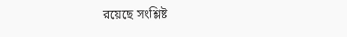রয়েছে সংশ্লিষ্ট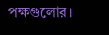পক্ষগুলোর।